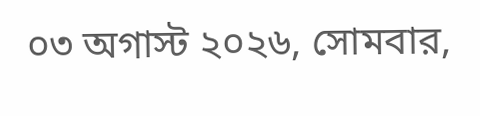০৩ অগাস্ট ২০২৬, সোমবার,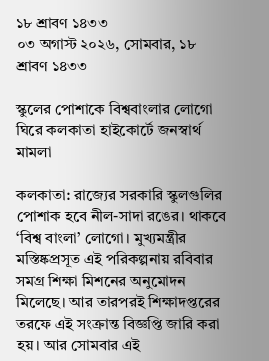১৮ শ্রাবণ ১৪৩৩
০৩ অগাস্ট ২০২৬, সোমবার, ১৮ শ্রাবণ ১৪৩৩

স্কুলের পোশাকে বিশ্ববাংলার লোগো ঘিরে কলকাতা হাইকোর্টে জনস্বার্থ মামলা

কলকাতা: রাজ্যের সরকারি স্কুলগুলির পোশাক হবে নীল-সাদা রঙের। থাকবে ‘বিশ্ব বাংলা’ লোগো। মুখ্যমন্ত্রীর মস্তিষ্কপ্রসূত এই পরিকল্পনায় রবিবার সমগ্র শিক্ষা মিশনের অনুমোদন মিলেছে। আর তারপরই শিক্ষাদপ্তরের তরফে এই সংক্রান্ত বিজ্ঞপ্তি জারি করা হয়। আর সোমবার এই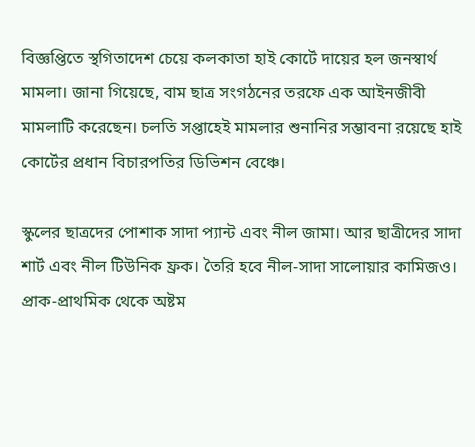বিজ্ঞপ্তিতে স্থগিতাদেশ চেয়ে কলকাতা হাই কোর্টে দায়ের হল জনস্বার্থ মামলা। জানা গিয়েছে, বাম ছাত্র সংগঠনের তরফে এক আইনজীবী মামলাটি করেছেন। চলতি সপ্তাহেই মামলার শুনানির সম্ভাবনা রয়েছে হাই কোর্টের প্রধান বিচারপতির ডিভিশন বেঞ্চে।

স্কুলের ছাত্রদের পোশাক সাদা প্যান্ট এবং নীল জামা। আর ছাত্রীদের সাদা শার্ট এবং নীল টিউনিক ফ্রক। তৈরি হবে নীল-সাদা সালোয়ার কামিজও। প্রাক-প্রাথমিক থেকে অষ্টম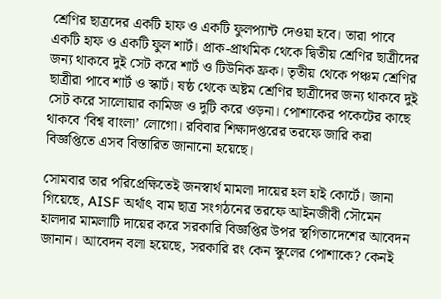শ্রেণির ছাত্রদের একটি হাফ ও একটি ফুলপ্যান্ট দেওয়া হবে। তারা পাবে একটি হাফ ও একটি ফুল শার্ট। প্রাক-প্রাথমিক থেকে দ্বিতীয় শ্রেণির ছাত্রীদের জন্য থাকবে দুই সেট করে শার্ট ও টিউনিক ফ্রক। তৃতীয় থেকে পঞ্চম শ্রেণির ছাত্রীরা পাবে শার্ট ও স্কার্ট। ষষ্ঠ থেকে অষ্টম শ্রেণির ছাত্রীদের জন্য থাকবে দুই সেট করে সালোয়ার কামিজ ও দুটি করে ওড়না। পোশাকের পকেটের কাছে থাকবে ‘বিশ্ব বাংলা’ লোগো। রবিবার শিক্ষাদপ্তরের তরফে জারি করা বিজ্ঞপ্তিতে এসব বিস্তারিত জানানো হয়েছে।

সোমবার তার পরিপ্রেক্ষিতেই জনস্বার্থ মামলা দায়ের হল হাই কোর্টে। জানা গিয়েছে, AISF অর্থাৎ বাম ছাত্র সংগঠনের তরফে আইনজীবী সৌমেন হালদার মামলাটি দায়ের করে সরকারি বিজ্ঞপ্তির উপর স্থগিতাদেশের আবেদন জানান। আবেদন বলা হয়েছে, সরকারি রং কেন স্কুলের পোশাকে? কেনই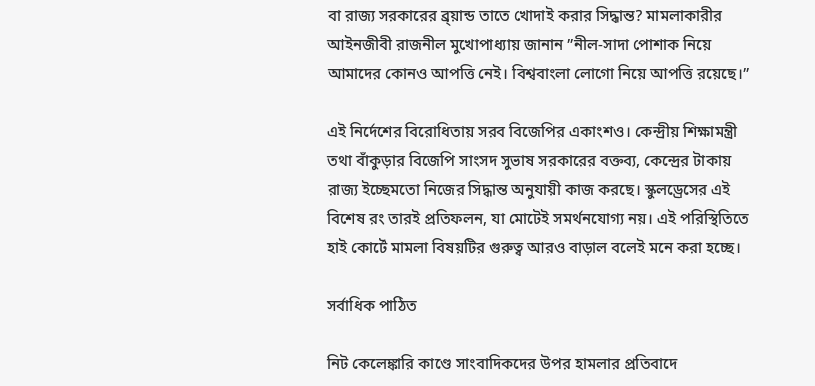বা রাজ্য সরকারের ব্র্য়ান্ড তাতে খোদাই করার সিদ্ধান্ত? মামলাকারীর আইনজীবী রাজনীল মুখোপাধ্যায় জানান ”নীল-সাদা পোশাক নিয়ে আমাদের কোনও আপত্তি নেই। বিশ্ববাংলা লোগো নিয়ে আপত্তি রয়েছে।”

এই নির্দেশের বিরোধিতায় সরব বিজেপির একাংশও। কেন্দ্রীয় শিক্ষামন্ত্রী তথা বাঁকুড়ার বিজেপি সাংসদ সুভাষ সরকারের বক্তব্য, কেন্দ্রের টাকায় রাজ্য ইচ্ছেমতো নিজের সিদ্ধান্ত অনুযায়ী কাজ করছে। স্কুলড্রেসের এই বিশেষ রং তারই প্রতিফলন, যা মোটেই সমর্থনযোগ্য নয়। এই পরিস্থিতিতে হাই কোর্টে মামলা বিষয়টির গুরুত্ব আরও বাড়াল বলেই মনে করা হচ্ছে।

সর্বাধিক পাঠিত

নিট কেলেঙ্কারি কাণ্ডে সাংবাদিকদের উপর হামলার প্রতিবাদে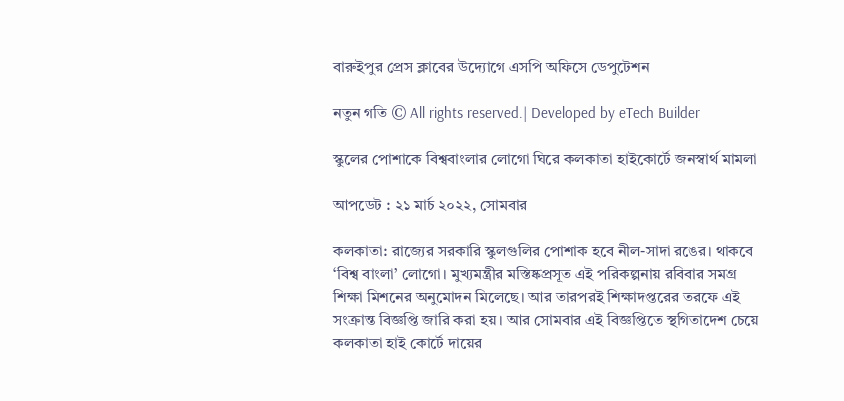বারুইপুর প্রেস ক্লাবের উদ্যোগে এসপি অফিসে ডেপুটেশন

নতুন গতি © All rights reserved.| Developed by eTech Builder

স্কুলের পোশাকে বিশ্ববাংলার লোগো ঘিরে কলকাতা হাইকোর্টে জনস্বার্থ মামলা

আপডেট : ২১ মার্চ ২০২২, সোমবার

কলকাতা: রাজ্যের সরকারি স্কুলগুলির পোশাক হবে নীল-সাদা রঙের। থাকবে ‘বিশ্ব বাংলা’ লোগো। মুখ্যমন্ত্রীর মস্তিষ্কপ্রসূত এই পরিকল্পনায় রবিবার সমগ্র শিক্ষা মিশনের অনুমোদন মিলেছে। আর তারপরই শিক্ষাদপ্তরের তরফে এই সংক্রান্ত বিজ্ঞপ্তি জারি করা হয়। আর সোমবার এই বিজ্ঞপ্তিতে স্থগিতাদেশ চেয়ে কলকাতা হাই কোর্টে দায়ের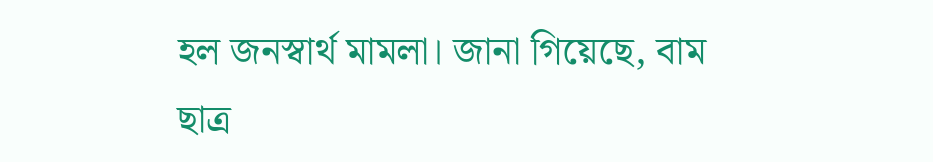হল জনস্বার্থ মামলা। জানা গিয়েছে, বাম ছাত্র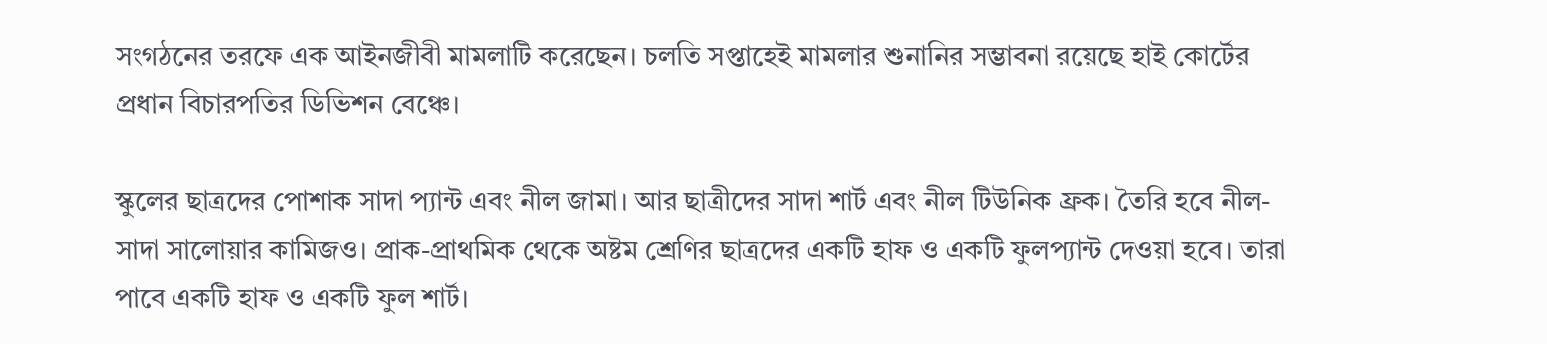সংগঠনের তরফে এক আইনজীবী মামলাটি করেছেন। চলতি সপ্তাহেই মামলার শুনানির সম্ভাবনা রয়েছে হাই কোর্টের প্রধান বিচারপতির ডিভিশন বেঞ্চে।

স্কুলের ছাত্রদের পোশাক সাদা প্যান্ট এবং নীল জামা। আর ছাত্রীদের সাদা শার্ট এবং নীল টিউনিক ফ্রক। তৈরি হবে নীল-সাদা সালোয়ার কামিজও। প্রাক-প্রাথমিক থেকে অষ্টম শ্রেণির ছাত্রদের একটি হাফ ও একটি ফুলপ্যান্ট দেওয়া হবে। তারা পাবে একটি হাফ ও একটি ফুল শার্ট।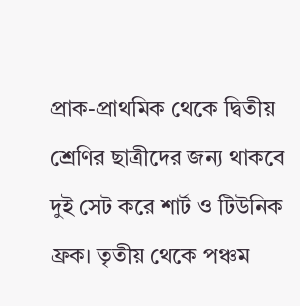প্রাক-প্রাথমিক থেকে দ্বিতীয় শ্রেণির ছাত্রীদের জন্য থাকবে দুই সেট করে শার্ট ও টিউনিক ফ্রক। তৃতীয় থেকে পঞ্চম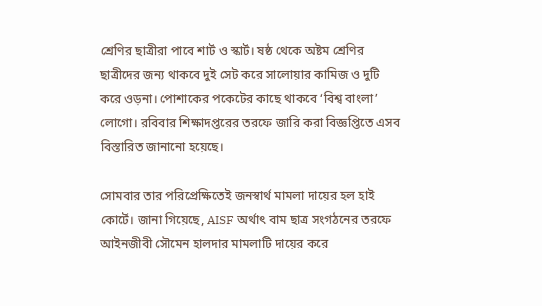শ্রেণির ছাত্রীরা পাবে শার্ট ও স্কার্ট। ষষ্ঠ থেকে অষ্টম শ্রেণির ছাত্রীদের জন্য থাকবে দুই সেট করে সালোয়ার কামিজ ও দুটি করে ওড়না। পোশাকের পকেটের কাছে থাকবে ‘বিশ্ব বাংলা’ লোগো। রবিবার শিক্ষাদপ্তরের তরফে জারি করা বিজ্ঞপ্তিতে এসব বিস্তারিত জানানো হয়েছে।

সোমবার তার পরিপ্রেক্ষিতেই জনস্বার্থ মামলা দায়ের হল হাই কোর্টে। জানা গিয়েছে, AISF অর্থাৎ বাম ছাত্র সংগঠনের তরফে আইনজীবী সৌমেন হালদার মামলাটি দায়ের করে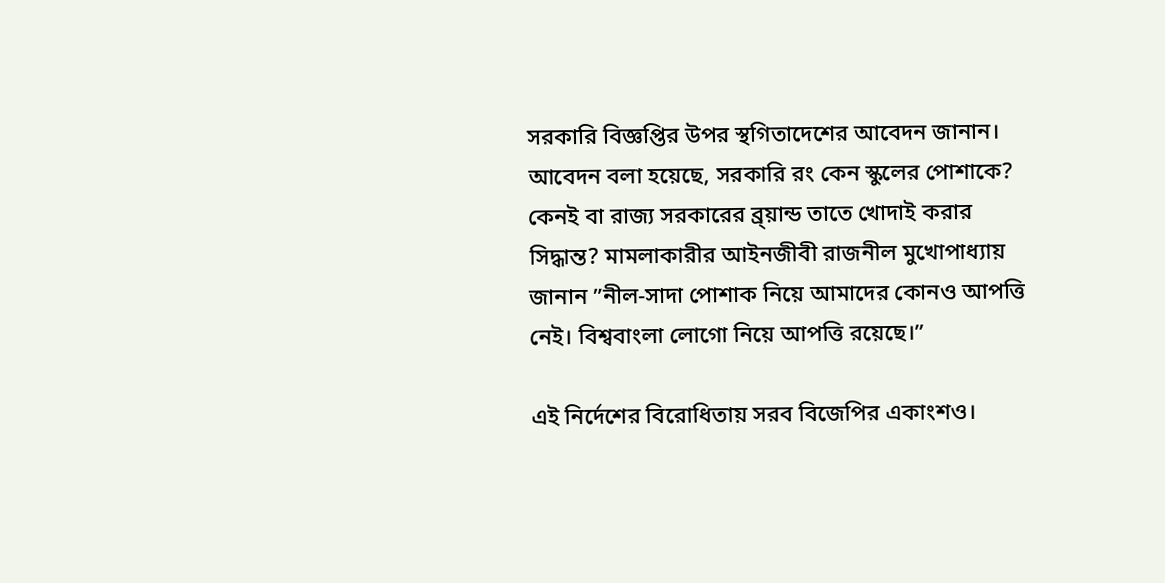সরকারি বিজ্ঞপ্তির উপর স্থগিতাদেশের আবেদন জানান। আবেদন বলা হয়েছে, সরকারি রং কেন স্কুলের পোশাকে? কেনই বা রাজ্য সরকারের ব্র্য়ান্ড তাতে খোদাই করার সিদ্ধান্ত? মামলাকারীর আইনজীবী রাজনীল মুখোপাধ্যায় জানান ”নীল-সাদা পোশাক নিয়ে আমাদের কোনও আপত্তি নেই। বিশ্ববাংলা লোগো নিয়ে আপত্তি রয়েছে।”

এই নির্দেশের বিরোধিতায় সরব বিজেপির একাংশও।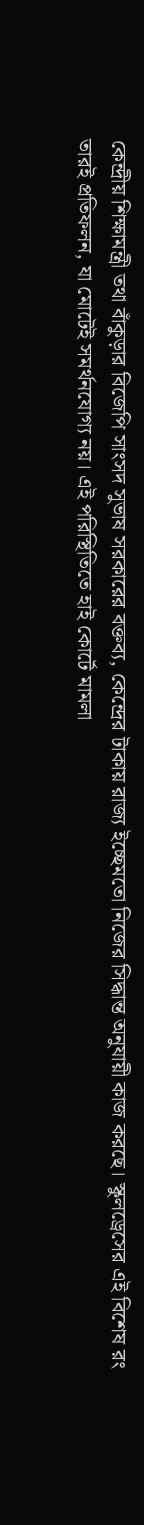কেন্দ্রীয় শিক্ষামন্ত্রী তথা বাঁকুড়ার বিজেপি সাংসদ সুভাষ সরকারের বক্তব্য, কেন্দ্রের টাকায় রাজ্য ইচ্ছেমতো নিজের সিদ্ধান্ত অনুযায়ী কাজ করছে। স্কুলড্রেসের এই বিশেষ রং তারই প্রতিফলন, যা মোটেই সমর্থনযোগ্য নয়। এই পরিস্থিতিতে হাই কোর্টে মামলা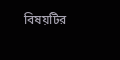বিষয়টির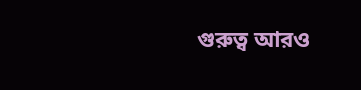গুরুত্ব আরও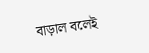বাড়াল বলেই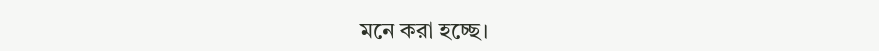মনে করা হচ্ছে।